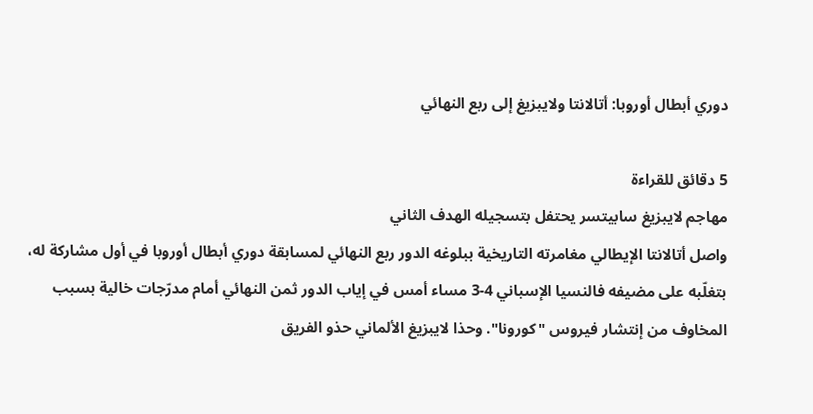دوري أبطال أوروبا: أتالانتا ولايبزيغ إلى ربع النهائي

5 دقائق للقراءة
مهاجم لايبزيغ سابيتسر يحتفل بتسجيله الهدف الثاني
واصل أتالانتا الإيطالي مغامرته التاريخية ببلوغه الدور ربع النهائي لمسابقة دوري أبطال أوروبا في أول مشاركة له، بتغلّبه على مضيفه فالنسيا الإسباني 4-3 مساء أمس في إياب الدور ثمن النهائي أمام مدرّجات خالية بسبب المخاوف من إنتشار فيروس "كورونا". وحذا لايبزيغ الألماني حذو الفريق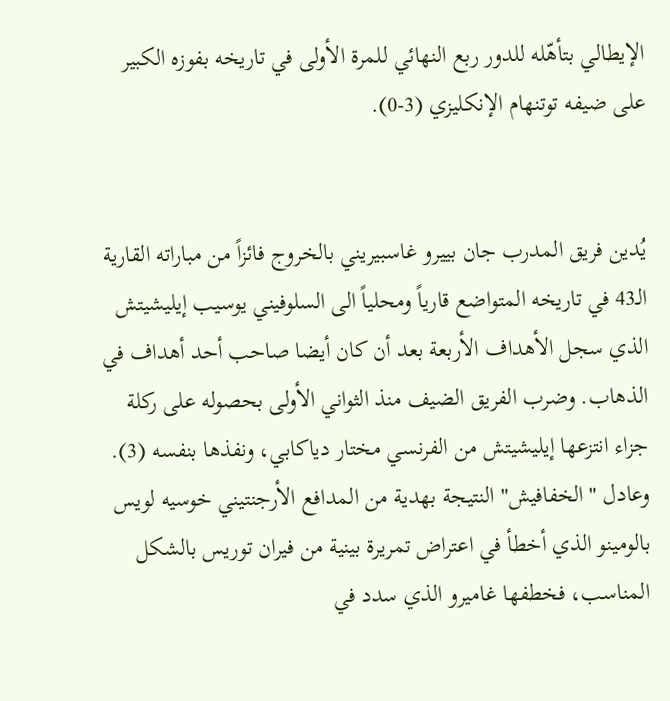الإيطالي بتأهّله للدور ربع النهائي للمرة الأولى في تاريخه بفوزه الكبير على ضيفه توتنهام الإنكليزي (3-0).


يُدين فريق المدرب جان بييرو غاسبيريني بالخروج فائزاً من مباراته القارية الـ43 في تاريخه المتواضع قارياً ومحلياً الى السلوفيني يوسيب إيليشيتش الذي سجل الأهداف الأربعة بعد أن كان أيضا صاحب أحد أهداف في الذهاب. وضرب الفريق الضيف منذ الثواني الأولى بحصوله على ركلة جزاء انتزعها إيليشيتش من الفرنسي مختار دياكابي، ونفذها بنفسه (3). وعادل "الخفافيش" النتيجة بهدية من المدافع الأرجنتيني خوسيه لويس بالومينو الذي أخطأ في اعتراض تمريرة بينية من فيران توريس بالشكل المناسب، فخطفها غاميرو الذي سدد في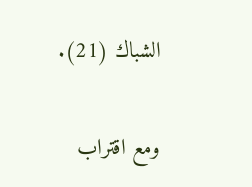الشباك (21).

ومع اقتراب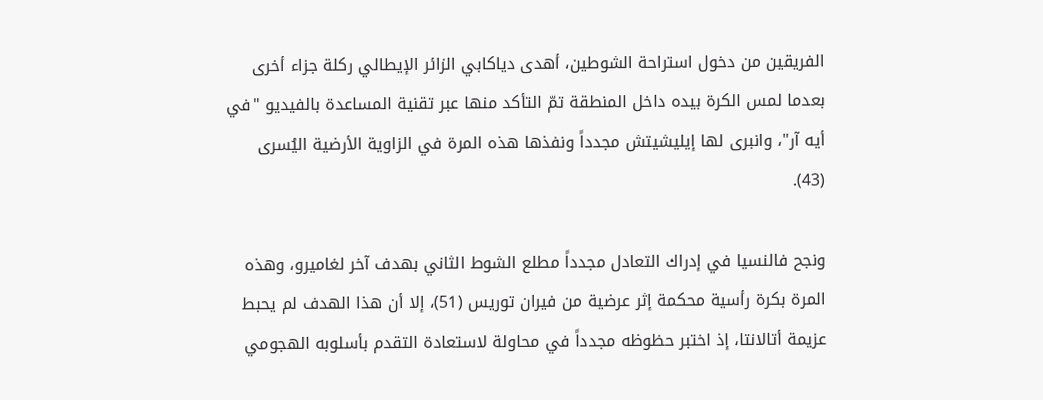الفريقين من دخول استراحة الشوطين، أهدى دياكابي الزائر الإيطالي ركلة جزاء أخرى بعدما لمس الكرة بيده داخل المنطقة تمّ التأكد منها عبر تقنية المساعدة بالفيديو "في أيه آر"، وانبرى لها إيليشيتش مجدداً ونفذها هذه المرة في الزاوية الأرضية اليُسرى (43).

ونجح فالنسيا في إدراك التعادل مجدداً مطلع الشوط الثاني بهدف آخر لغاميرو، وهذه المرة بكرة رأسية محكمة إثر عرضية من فيران توريس (51)، إلا أن هذا الهدف لم يحبط عزيمة أتالانتا، إذ اختبر حظوظه مجدداً في محاولة لاستعادة التقدم بأسلوبه الهجومي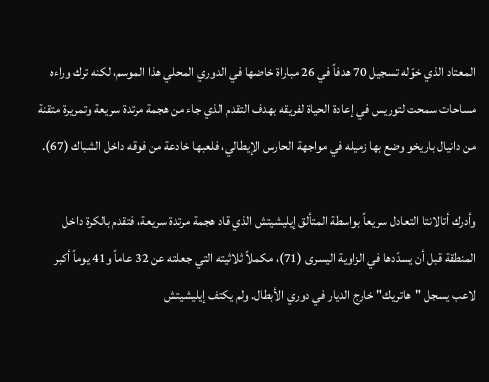المعتاد الذي خوّله تسجيل 70 هدفاً في 26 مباراة خاضها في الدوري المحلي هذا الموسم، لكنه ترك وراءه مساحات سمحت لتوريس في إعادة الحياة لفريقه بهدف التقدم الذي جاء من هجمة مرتدة سريعة وتمريرة متقنة من دانيال باريخو وضع بها زميله في مواجهة الحارس الإيطالي، فلعبها خادعة من فوقه داخل الشباك (67).

وأدرك أتالانتا التعادل سريعاً بواسطة المتألق إيليشيتش الذي قاد هجمة مرتدة سريعة، فتقدم بالكرة داخل المنطقة قبل أن يسدّدها في الزاوية اليسرى (71)، مكملاً ثلاثيته التي جعلته عن 32 عاماً و41 يوماً أكبر لاعب يسجل "هاتريك" خارج الديار في دوري الأبطال. ولم يكتف إيليشيتش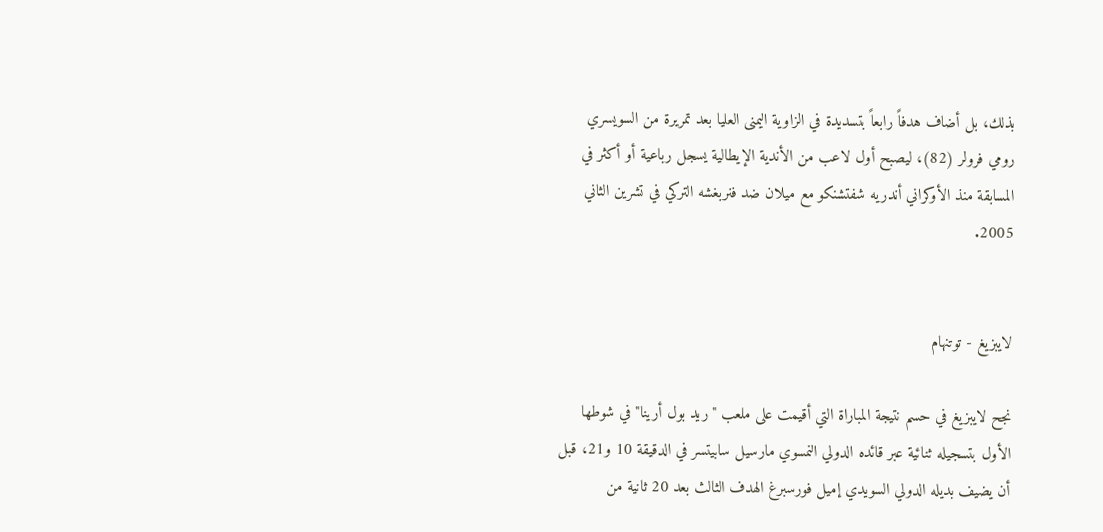بذلك، بل أضاف هدفاً رابعاً بتسديدة في الزاوية اليمنى العليا بعد تمريرة من السويسري رومي فرولر (82)، ليصبح أول لاعب من الأندية الإيطالية يسجل رباعية أو أكثر في المسابقة منذ الأوكراني أندريه شفتشنكو مع ميلان ضد فنربغشه التركي في تشرين الثاني 2005.


لايبزيغ - توتنهام

نجح لايبزيغ في حسم نتيجة المباراة التي أقيمت على ملعب "ريد بول أرينا" في شوطها الأول بتسجيله ثنائية عبر قائده الدولي النمسوي مارسيل سابيتسر في الدقيقة 10 و21، قبل أن يضيف بديله الدولي السويدي إميل فورسبرغ الهدف الثالث بعد 20 ثانية من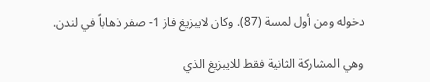دخوله ومن أول لمسة (87). وكان لايبزيغ فاز 1- صفر ذهاباً في لندن.

وهي المشاركة الثانية فقط للايبزيغ الذي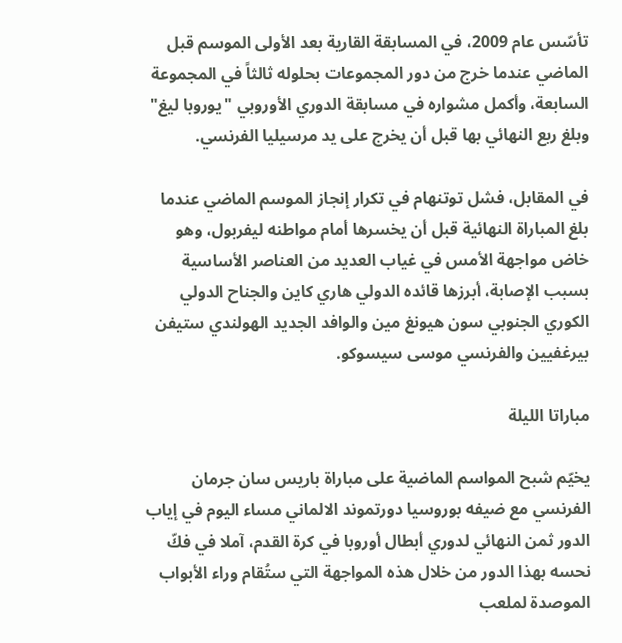تأسّس عام 2009، في المسابقة القارية بعد الأولى الموسم قبل الماضي عندما خرج من دور المجموعات بحلوله ثالثاً في المجموعة السابعة، وأكمل مشواره في مسابقة الدوري الأوروبي "يوروبا ليغ" وبلغ ربع النهائي بها قبل أن يخرج على يد مرسيليا الفرنسي.

في المقابل، فشل توتنهام في تكرار إنجاز الموسم الماضي عندما بلغ المباراة النهائية قبل أن يخسرها أمام مواطنه ليفربول، وهو خاض مواجهة الأمس في غياب العديد من العناصر الأساسية بسبب الإصابة، أبرزها قائده الدولي هاري كاين والجناح الدولي الكوري الجنوبي سون هيونغ مين والوافد الجديد الهولندي ستيفن بيرغفيين والفرنسي موسى سيسوكو.

مباراتا الليلة

يخيّم شبح المواسم الماضية على مباراة باريس سان جرمان الفرنسي مع ضيفه بوروسيا دورتموند الالماني مساء اليوم في إياب الدور ثمن النهائي لدوري أبطال أوروبا في كرة القدم، آملا في فكّ نحسه بهذا الدور من خلال هذه المواجهة التي ستُقام وراء الأبواب الموصدة لملعب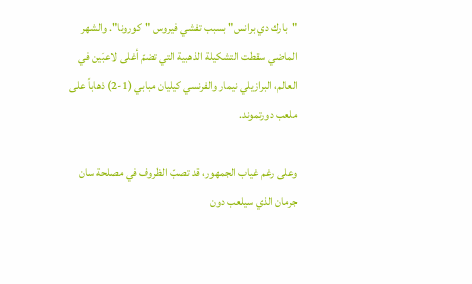"بارك دي برانس" بسبب تفشي فيروس "كورونا". والشهر الماضي سقطت التشكيلة الذهبية التي تضمّ أغلى لاعبَين في العالم، البرازيلي نيمار والفرنسي كيليان مبابي (1-2) ذهاباً على ملعب دورتموند.

وعلى رغم غياب الجمهور، قد تصبّ الظروف في مصلحة سان جرمان الذي سيلعب دون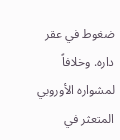ضغوط في عقر داره. وخلافاً لمشواره الأوروبي المتعثر في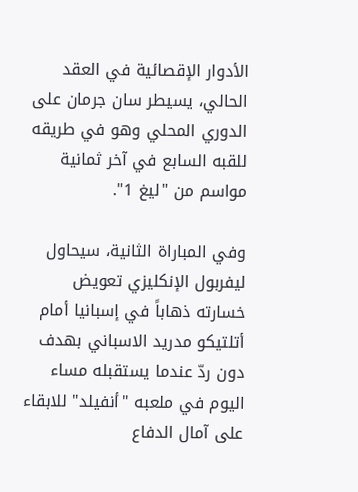الأدوار الإقصائية في العقد الحالي، يسيطر سان جرمان على الدوري المحلي وهو في طريقه للقبه السابع في آخر ثمانية مواسم من "ليغ 1".

وفي المباراة الثانية، سيحاول ليفربول الإنكليزي تعويض خسارته ذهاباً في إسبانيا أمام أتلتيكو مدريد الاسباني بهدف دون ردّ عندما يستقبله مساء اليوم في ملعبه "أنفيلد" للابقاء على آمال الدفاع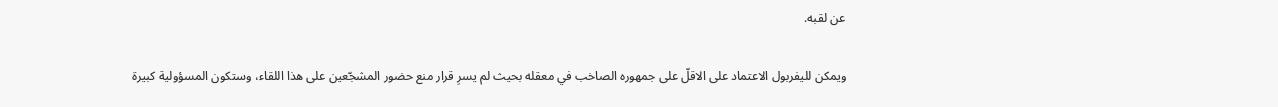عن لقبه.

ويمكن لليفربول الاعتماد على الاقلّ على جمهوره الصاخب في معقله بحيث لم يسرِ قرار منع حضور المشجّعين على هذا اللقاء، وستكون المسؤولية كبيرة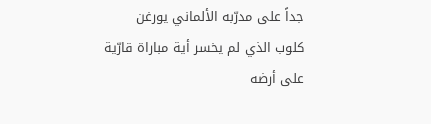جداً على مدرّبه الألماني يورغن كلوب الذي لم يخسر أية مباراة قارّية على أرضه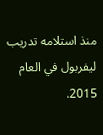منذ استلامه تدريب ليفربول في العام 2015.